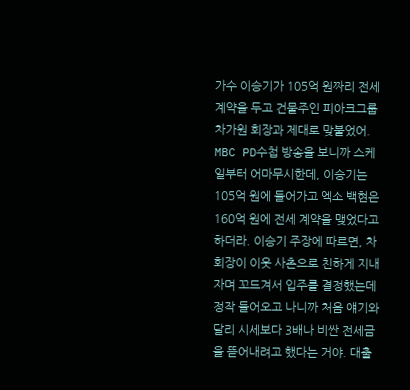가수 이승기가 105억 원짜리 전세 계약을 두고 건물주인 피아크그룹 차가원 회장과 제대로 맞붙었어. MBC PD수첩 방송을 보니까 스케일부터 어마무시한데, 이승기는 105억 원에 들어가고 엑소 백현은 160억 원에 전세 계약을 맺었다고 하더라. 이승기 주장에 따르면, 차 회장이 이웃 사촌으로 친하게 지내자며 꼬드겨서 입주를 결정했는데 정작 들어오고 나니까 처음 얘기와 달리 시세보다 3배나 비싼 전세금을 뜯어내려고 했다는 거야. 대출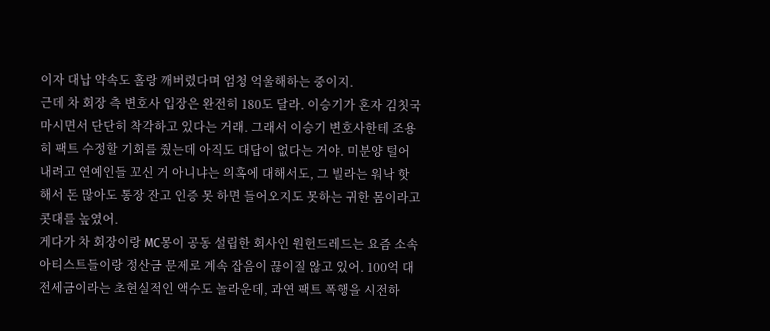이자 대납 약속도 홀랑 깨버렸다며 엄청 억울해하는 중이지.
근데 차 회장 측 변호사 입장은 완전히 180도 달라. 이승기가 혼자 김칫국 마시면서 단단히 착각하고 있다는 거래. 그래서 이승기 변호사한테 조용히 팩트 수정할 기회를 줬는데 아직도 대답이 없다는 거야. 미분양 털어내려고 연예인들 꼬신 거 아니냐는 의혹에 대해서도, 그 빌라는 워낙 핫해서 돈 많아도 통장 잔고 인증 못 하면 들어오지도 못하는 귀한 몸이라고 콧대를 높였어.
게다가 차 회장이랑 MC몽이 공동 설립한 회사인 원헌드레드는 요즘 소속 아티스트들이랑 정산금 문제로 계속 잡음이 끊이질 않고 있어. 100억 대 전세금이라는 초현실적인 액수도 놀라운데, 과연 팩트 폭행을 시전하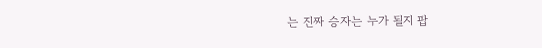는 진짜 승자는 누가 될지 팝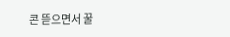콘 뜯으면서 꿀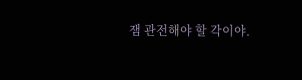잼 관전해야 할 각이야.